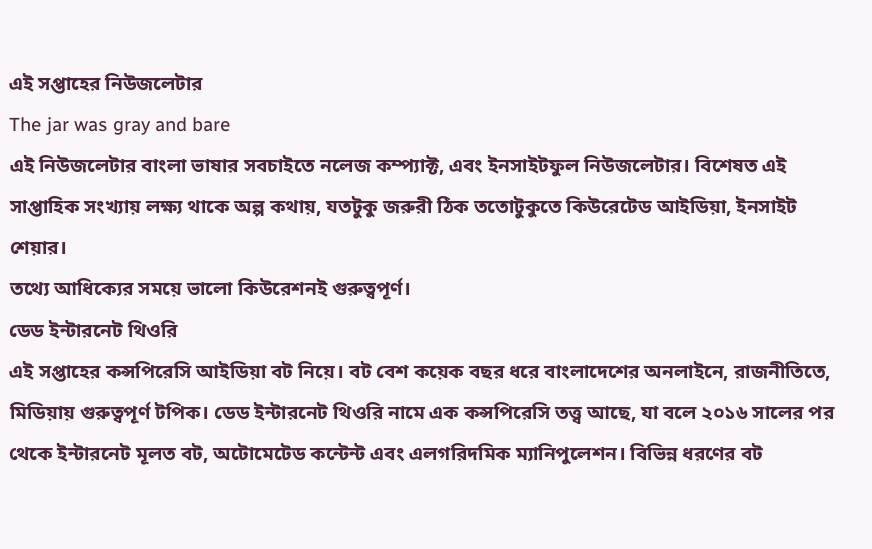এই সপ্তাহের নিউজলেটার
The jar was gray and bare
এই নিউজলেটার বাংলা ভাষার সবচাইতে নলেজ কম্প্যাক্ট, এবং ইনসাইটফুল নিউজলেটার। বিশেষত এই সাপ্তাহিক সংখ্যায় লক্ষ্য থাকে অল্প কথায়, যতটুকু জরুরী ঠিক ততোটুকুতে কিউরেটেড আইডিয়া, ইনসাইট শেয়ার।
তথ্যে আধিক্যের সময়ে ভালো কিউরেশনই গুরুত্বপূর্ণ।
ডেড ইন্টারনেট থিওরি
এই সপ্তাহের কন্সপিরেসি আইডিয়া বট নিয়ে। বট বেশ কয়েক বছর ধরে বাংলাদেশের অনলাইনে, রাজনীতিতে, মিডিয়ায় গুরুত্বপূর্ণ টপিক। ডেড ইন্টারনেট থিওরি নামে এক কন্সপিরেসি তত্ত্ব আছে, যা বলে ২০১৬ সালের পর থেকে ইন্টারনেট মূলত বট, অটোমেটেড কন্টেন্ট এবং এলগরিদমিক ম্যানিপুলেশন। বিভিন্ন ধরণের বট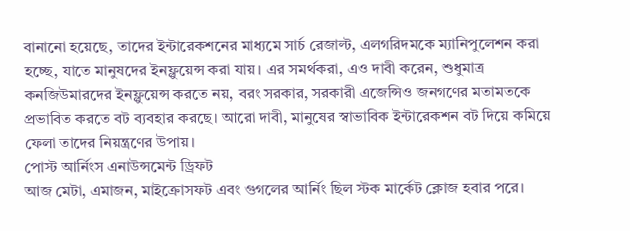বানানো হয়েছে, তাদের ইন্টারেকশনের মাধ্যমে সার্চ রেজাল্ট, এলগরিদমকে ম্যানিপুলেশন করা হচ্ছে, যাতে মানুষদের ইনফ্লুয়েন্স করা যায়। এর সমর্থকরা, এও দাবী করেন, শুধুমাত্র কনজিউমারদের ইনফ্লুয়েন্স করতে নয়, বরং সরকার, সরকারী এজেন্সিও জনগণের মতামতকে প্রভাবিত করতে বট ব্যবহার করছে। আরো দাবী, মানুষের স্বাভাবিক ইন্টারেকশন বট দিয়ে কমিয়ে ফেলা তাদের নিয়ন্ত্রণের উপায়।
পোস্ট আর্নিংস এনাউন্সমেন্ট ড্রিফট
আজ মেটা, এমাজন, মাইক্রোসফট এবং গুগলের আর্নিং ছিল স্টক মার্কেট ক্লোজ হবার পরে।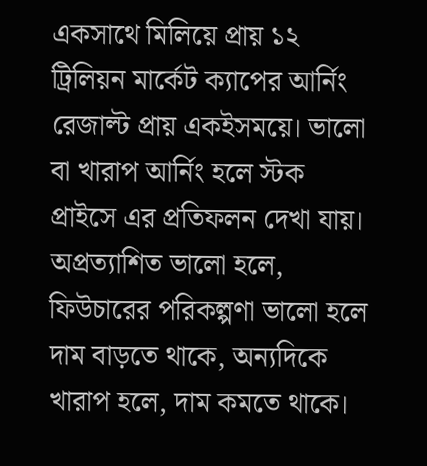একসাথে মিলিয়ে প্রায় ১২ ট্রিলিয়ন মার্কেট ক্যাপের আর্নিং রেজাল্ট প্রায় একইসময়ে। ভালো বা খারাপ আর্নিং হলে স্টক প্রাইসে এর প্রতিফলন দেখা যায়। অপ্রত্যাশিত ভালো হলে, ফিউচারের পরিকল্পণা ভালো হলে দাম বাড়তে থাকে, অন্যদিকে খারাপ হলে, দাম কমতে থাকে।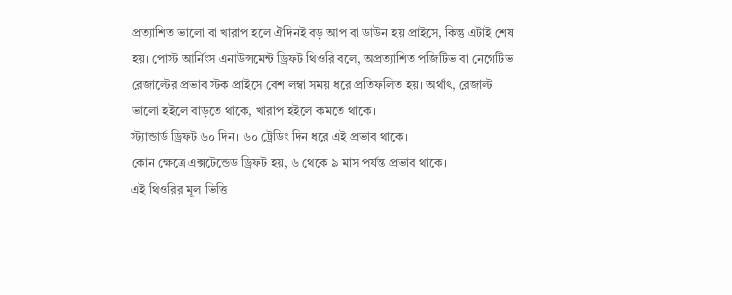প্রত্যাশিত ভালো বা খারাপ হলে ঐদিনই বড় আপ বা ডাউন হয় প্রাইসে, কিন্তু এটাই শেষ হয়। পোস্ট আর্নিংস এনাউন্সমেন্ট ড্রিফট থিওরি বলে, অপ্রত্যাশিত পজিটিভ বা নেগেটিভ রেজাল্টের প্রভাব স্টক প্রাইসে বেশ লম্বা সময় ধরে প্রতিফলিত হয়। অর্থাৎ, রেজাল্ট ভালো হইলে বাড়তে থাকে, খারাপ হইলে কমতে থাকে।
স্ট্যান্ডার্ড ড্রিফট ৬০ দিন। ৬০ ট্রেডিং দিন ধরে এই প্রভাব থাকে।
কোন ক্ষেত্রে এক্সটেন্ডেড ড্রিফট হয়, ৬ থেকে ৯ মাস পর্যন্ত প্রভাব থাকে।
এই থিওরির মূল ভিত্তি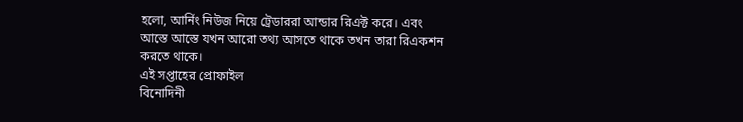হলো, আর্নিং নিউজ নিয়ে ট্রেডাররা আন্ডার রিএক্ট করে। এবং আস্তে আস্তে যখন আরো তথ্য আসতে থাকে তখন তারা রিএকশন করতে থাকে।
এই সপ্তাহের প্রোফাইল
বিনোদিনী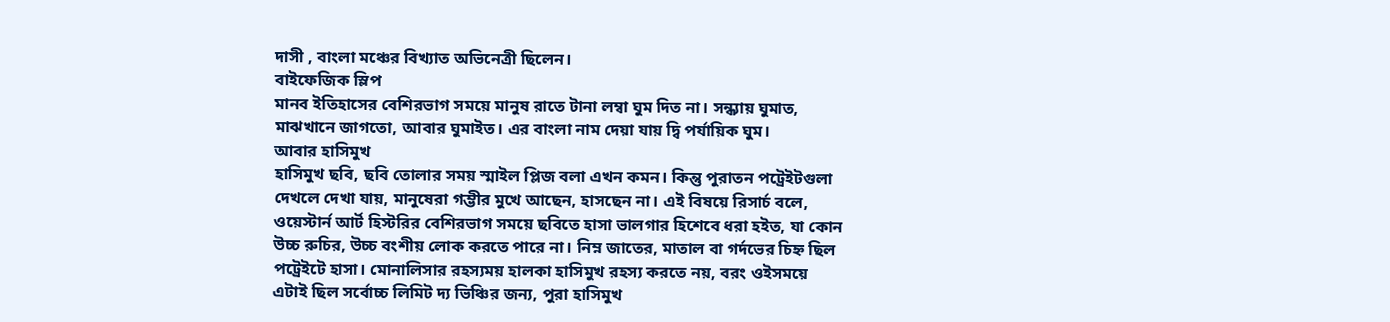দাসী , বাংলা মঞ্চের বিখ্যাত অভিনেত্রী ছিলেন।
বাইফেজিক স্লিপ
মানব ইতিহাসের বেশিরভাগ সময়ে মানুষ রাতে টানা লম্বা ঘুম দিত না। সন্ধ্যায় ঘুমাত, মাঝখানে জাগতো, আবার ঘুমাইত। এর বাংলা নাম দেয়া যায় দ্বি পর্যায়িক ঘুম।
আবার হাসিমুখ
হাসিমুখ ছবি, ছবি তোলার সময় স্মাইল প্লিজ বলা এখন কমন। কিন্তু পুরাতন পট্রেইটগুলা দেখলে দেখা যায়, মানুষেরা গম্ভীর মুখে আছেন, হাসছেন না। এই বিষয়ে রিসার্চ বলে, ওয়েস্টার্ন আর্ট হিস্টরির বেশিরভাগ সময়ে ছবিতে হাসা ভালগার হিশেবে ধরা হইত, যা কোন উচ্চ রুচির, উচ্চ বংশীয় লোক করতে পারে না। নিম্ন জাতের, মাতাল বা গর্দভের চিহ্ন ছিল পট্রেইটে হাসা। মোনালিসার রহস্যময় হালকা হাসিমুখ রহস্য করতে নয়, বরং ওইসময়ে এটাই ছিল সর্বোচ্চ লিমিট দ্য ভিঞ্চির জন্য, পুরা হাসিমুখ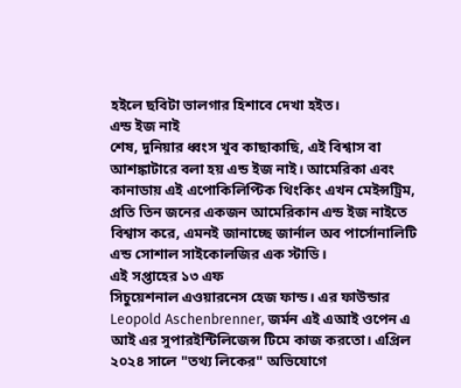হইলে ছবিটা ভালগার হিশাবে দেখা হইত।
এন্ড ইজ নাই
শেষ, দুনিয়ার ধ্বংস খুব কাছাকাছি, এই বিশ্বাস বা আশঙ্কাটারে বলা হয় এন্ড ইজ নাই। আমেরিকা এবং কানাডায় এই এপোকিলিপ্টিক থিংকিং এখন মেইন্সট্রিম, প্রতি তিন জনের একজন আমেরিকান এন্ড ইজ নাইতে বিশ্বাস করে, এমনই জানাচ্ছে জার্নাল অব পার্সোনালিটি এন্ড সোশাল সাইকোলজির এক স্টাডি।
এই সপ্তাহের ১৩ এফ
সিচুয়েশনাল এওয়ারনেস হেজ ফান্ড। এর ফাউন্ডার Leopold Aschenbrenner, জর্মন এই এআই ওপেন এ আই এর সুপারইন্টিলিজেন্স টিমে কাজ করতো। এপ্রিল ২০২৪ সালে "তথ্য লিকের" অভিযোগে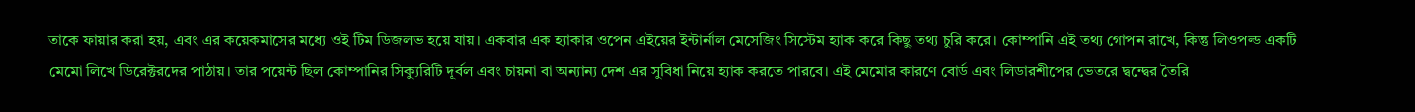তাকে ফায়ার করা হয়, এবং এর কয়েকমাসের মধ্যে ওই টিম ডিজলভ হয়ে যায়। একবার এক হ্যাকার ওপেন এইয়ের ইন্টার্নাল মেসেজিং সিস্টেম হ্যাক করে কিছু তথ্য চুরি করে। কোম্পানি এই তথ্য গোপন রাখে, কিন্তু লিওপল্ড একটি মেমো লিখে ডিরেক্টরদের পাঠায়। তার পয়েন্ট ছিল কোম্পানির সিক্যুরিটি দূর্বল এবং চায়না বা অন্যান্য দেশ এর সুবিধা নিয়ে হ্যাক করতে পারবে। এই মেমোর কারণে বোর্ড এবং লিডারশীপের ভেতরে দ্বন্দ্বের তৈরি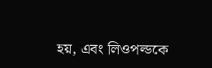হয়, এবং লিওপল্ডকে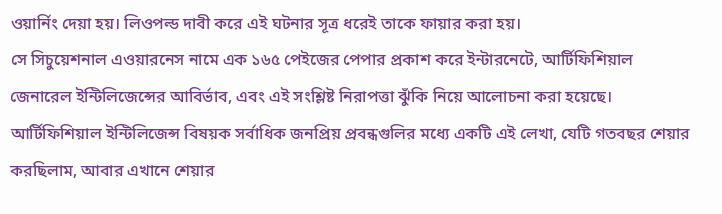ওয়ার্নিং দেয়া হয়। লিওপল্ড দাবী করে এই ঘটনার সূত্র ধরেই তাকে ফায়ার করা হয়।
সে সিচুয়েশনাল এওয়ারনেস নামে এক ১৬৫ পেইজের পেপার প্রকাশ করে ইন্টারনেটে, আর্টিফিশিয়াল জেনারেল ইন্টিলিজেন্সের আবির্ভাব, এবং এই সংশ্লিষ্ট নিরাপত্তা ঝুঁকি নিয়ে আলোচনা করা হয়েছে। আর্টিফিশিয়াল ইন্টিলিজেন্স বিষয়ক সর্বাধিক জনপ্রিয় প্রবন্ধগুলির মধ্যে একটি এই লেখা, যেটি গতবছর শেয়ার করছিলাম, আবার এখানে শেয়ার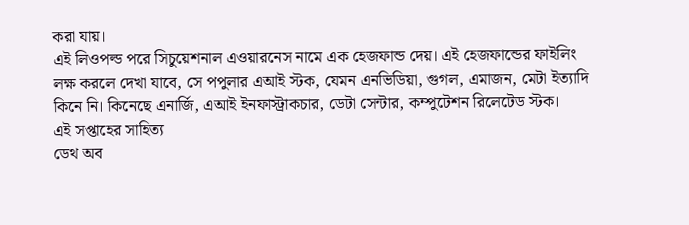করা যায়।
এই লিওপল্ড পরে সিচুয়েশনাল এওয়ারনেস নামে এক হেজফান্ড দেয়। এই হেজফান্ডের ফাইলিং লক্ষ করলে দেখা যাবে, সে পপুলার এআই স্টক, যেমন এনভিডিয়া, গুগল, এমাজন, মেটা ইত্যাদি কিনে নি। কিনেছে এনার্জি, এআই ইনফাস্ট্রাকচার, ডেটা সেন্টার, কম্পুটেশন রিলেটেড স্টক।
এই সপ্তাহের সাহিত্য
ডেথ অব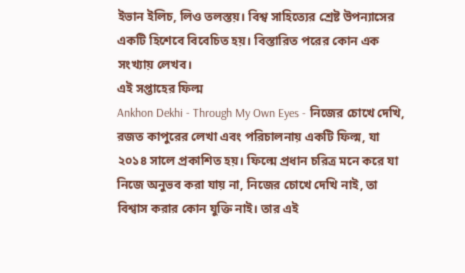ইভান ইলিচ, লিও তলস্তয়। বিশ্ব সাহিত্যের শ্রেষ্ট উপন্যাসের একটি হিশেবে বিবেচিত হয়। বিস্তারিত পরের কোন এক সংখ্যায় লেখব।
এই সপ্তাহের ফিল্ম
Ankhon Dekhi - Through My Own Eyes - নিজের চোখে দেখি, রজত কাপুরের লেখা এবং পরিচালনায় একটি ফিল্ম, যা ২০১৪ সালে প্রকাশিত হয়। ফিল্মে প্রধান চরিত্র মনে করে যা নিজে অনুভব করা যায় না, নিজের চোখে দেখি নাই, তা বিশ্বাস করার কোন যুক্তি নাই। তার এই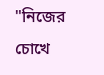"নিজের চোখে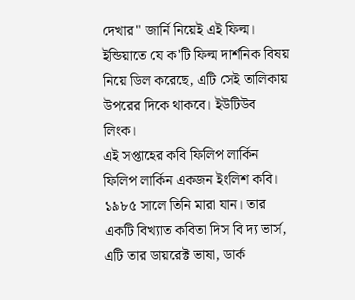দেখার" জার্নি নিয়েই এই ফিল্ম। ইন্ডিয়াতে যে ক'টি ফিল্ম দার্শনিক বিষয় নিয়ে ডিল করেছে, এটি সেই তালিকায় উপরের দিকে থাকবে। ইউটিউব লিংক।
এই সপ্তাহের কবি ফিলিপ লার্কিন
ফিলিপ লার্কিন একজন ইংলিশ কবি। ১৯৮৫ সালে তিনি মারা যান। তার একটি বিখ্যাত কবিতা দিস বি দ্য ভার্স, এটি তার ডায়রেক্ট ভাষা, ডার্ক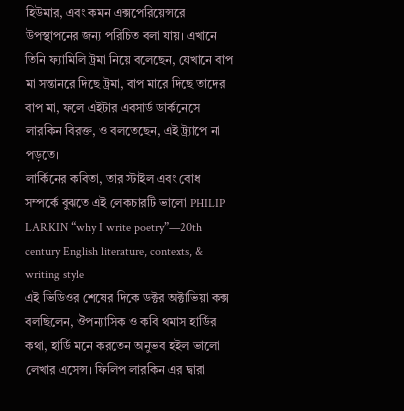হিউমার, এবং কমন এক্সপেরিয়েন্সরে উপস্থাপনের জন্য পরিচিত বলা যায়। এখানে তিনি ফ্যামিলি ট্রমা নিয়ে বলেছেন, যেখানে বাপ মা সন্তানরে দিছে ট্রমা, বাপ মারে দিছে তাদের বাপ মা, ফলে এইটার এবসার্ড ডার্কনেসে লারকিন বিরক্ত, ও বলতেছেন, এই ট্র্যাপে না পড়তে।
লার্কিনের কবিতা, তার স্টাইল এবং বোধ সম্পর্কে বুঝতে এই লেকচারটি ভালো PHILIP LARKIN “why I write poetry”—20th century English literature, contexts, & writing style
এই ভিডিওর শেষের দিকে ডক্টর অক্টাভিয়া কক্স বলছিলেন, ঔপন্যাসিক ও কবি থমাস হার্ডির কথা, হার্ডি মনে করতেন অনুভব হইল ভালো লেখার এসেন্স। ফিলিপ লারকিন এর দ্বারা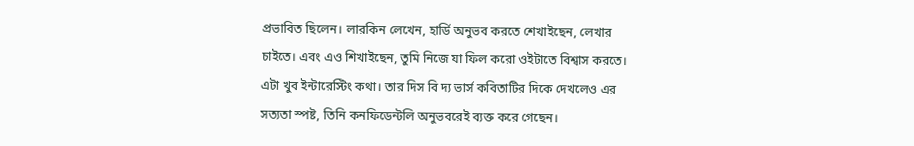প্রভাবিত ছিলেন। লারকিন লেখেন, হার্ডি অনুভব করতে শেখাইছেন, লেখার চাইতে। এবং এও শিখাইছেন, তুমি নিজে যা ফিল করো ওইটাতে বিশ্বাস করতে। এটা খুব ইন্টারেস্টিং কথা। তার দিস বি দ্য ভার্স কবিতাটির দিকে দেখলেও এর সত্যতা স্পষ্ট, তিনি কনফিডেন্টলি অনুভবরেই ব্যক্ত করে গেছেন।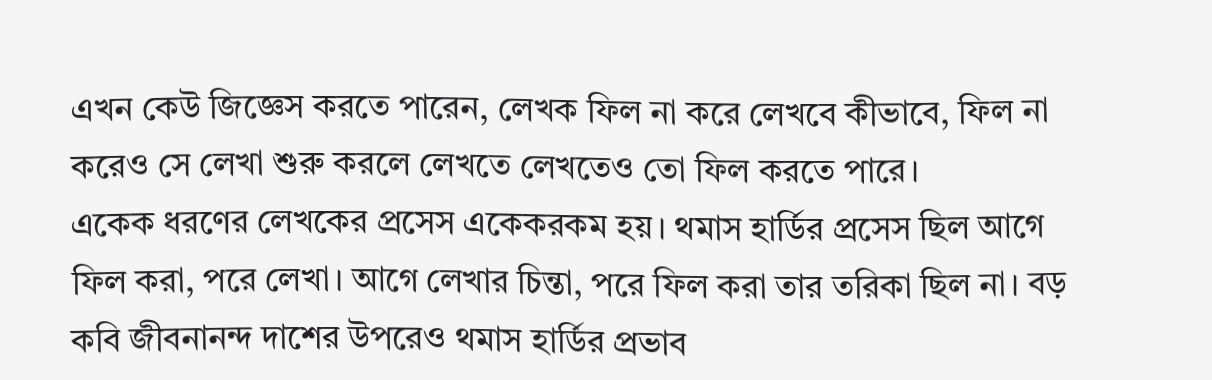এখন কেউ জিজ্ঞেস করতে পারেন, লেখক ফিল না করে লেখবে কীভাবে, ফিল না করেও সে লেখা শুরু করলে লেখতে লেখতেও তো ফিল করতে পারে।
একেক ধরণের লেখকের প্রসেস একেকরকম হয়। থমাস হার্ডির প্রসেস ছিল আগে ফিল করা, পরে লেখা। আগে লেখার চিন্তা, পরে ফিল করা তার তরিকা ছিল না। বড় কবি জীবনানন্দ দাশের উপরেও থমাস হার্ডির প্রভাব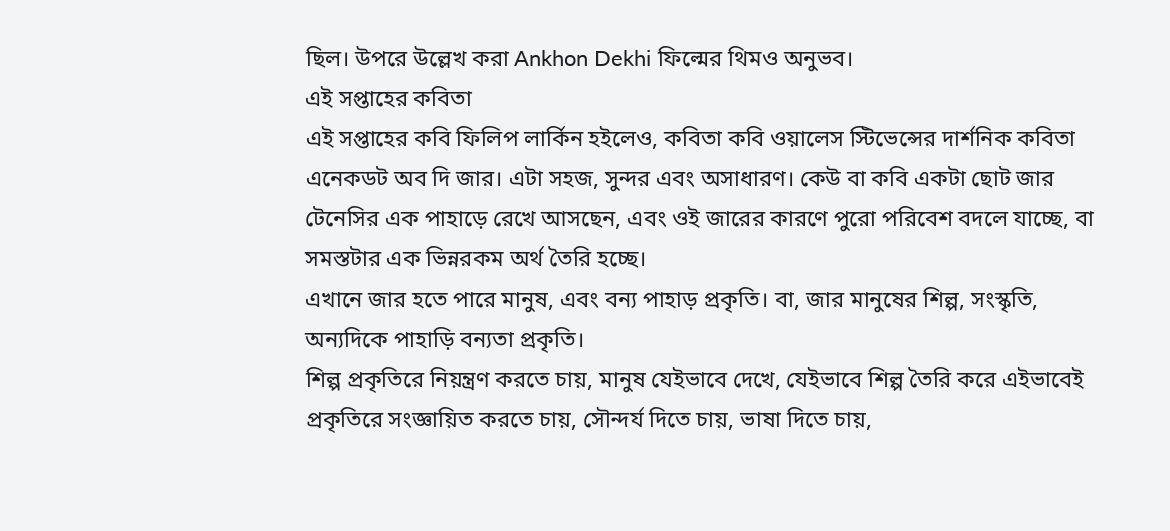ছিল। উপরে উল্লেখ করা Ankhon Dekhi ফিল্মের থিমও অনুভব।
এই সপ্তাহের কবিতা
এই সপ্তাহের কবি ফিলিপ লার্কিন হইলেও, কবিতা কবি ওয়ালেস স্টিভেন্সের দার্শনিক কবিতা এনেকডট অব দি জার। এটা সহজ, সুন্দর এবং অসাধারণ। কেউ বা কবি একটা ছোট জার টেনেসির এক পাহাড়ে রেখে আসছেন, এবং ওই জারের কারণে পুরো পরিবেশ বদলে যাচ্ছে, বা সমস্তটার এক ভিন্নরকম অর্থ তৈরি হচ্ছে।
এখানে জার হতে পারে মানুষ, এবং বন্য পাহাড় প্রকৃতি। বা, জার মানুষের শিল্প, সংস্কৃতি, অন্যদিকে পাহাড়ি বন্যতা প্রকৃতি।
শিল্প প্রকৃতিরে নিয়ন্ত্রণ করতে চায়, মানুষ যেইভাবে দেখে, যেইভাবে শিল্প তৈরি করে এইভাবেই প্রকৃতিরে সংজ্ঞায়িত করতে চায়, সৌন্দর্য দিতে চায়, ভাষা দিতে চায়,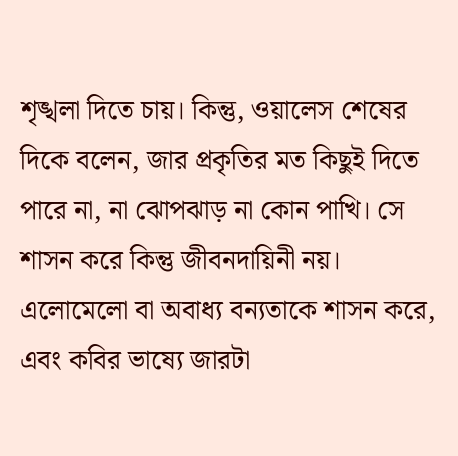শৃঙ্খলা দিতে চায়। কিন্তু, ওয়ালেস শেষের দিকে বলেন, জার প্রকৃতির মত কিছুই দিতে পারে না, না ঝোপঝাড় না কোন পাখি। সে শাসন করে কিন্তু জীবনদায়িনী নয়।
এলোমেলো বা অবাধ্য বন্যতাকে শাসন করে, এবং কবির ভাষ্যে জারটা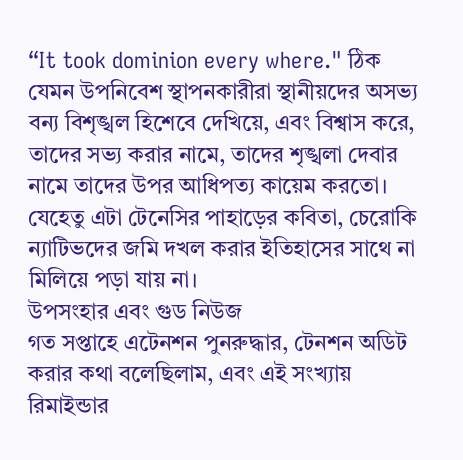“It took dominion every where." ঠিক যেমন উপনিবেশ স্থাপনকারীরা স্থানীয়দের অসভ্য বন্য বিশৃঙ্খল হিশেবে দেখিয়ে, এবং বিশ্বাস করে, তাদের সভ্য করার নামে, তাদের শৃঙ্খলা দেবার নামে তাদের উপর আধিপত্য কায়েম করতো। যেহেতু এটা টেনেসির পাহাড়ের কবিতা, চেরোকি ন্যাটিভদের জমি দখল করার ইতিহাসের সাথে না মিলিয়ে পড়া যায় না।
উপসংহার এবং গুড নিউজ
গত সপ্তাহে এটেনশন পুনরুদ্ধার, টেনশন অডিট করার কথা বলেছিলাম, এবং এই সংখ্যায় রিমাইন্ডার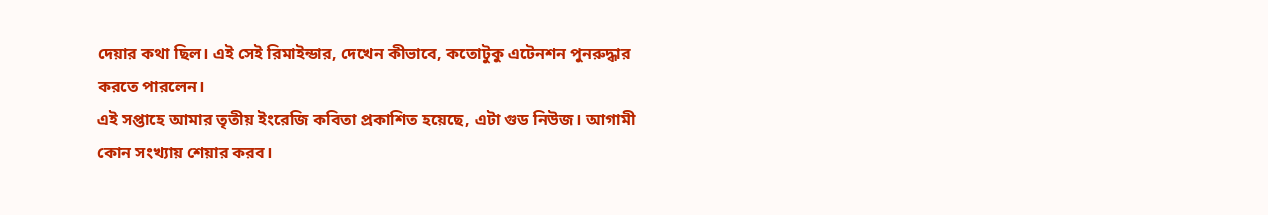দেয়ার কথা ছিল। এই সেই রিমাইন্ডার, দেখেন কীভাবে, কতোটুকু এটেনশন পুনরুদ্ধার করতে পারলেন।
এই সপ্তাহে আমার তৃতীয় ইংরেজি কবিতা প্রকাশিত হয়েছে, এটা গুড নিউজ। আগামী কোন সংখ্যায় শেয়ার করব।